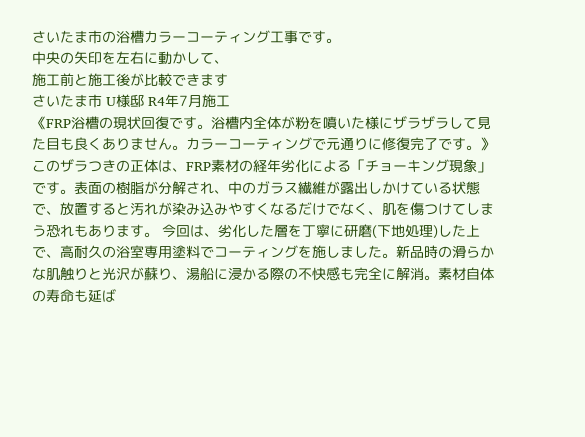さいたま市の浴槽カラーコーティング工事です。
中央の矢印を左右に動かして、
施工前と施工後が比較できます
さいたま市 U様邸 R4年7月施工
《FRP浴槽の現状回復です。浴槽内全体が粉を噴いた様にザラザラして見た目も良くありません。カラーコーティングで元通りに修復完了です。》
このザラつきの正体は、FRP素材の経年劣化による「チョーキング現象」です。表面の樹脂が分解され、中のガラス繊維が露出しかけている状態で、放置すると汚れが染み込みやすくなるだけでなく、肌を傷つけてしまう恐れもあります。 今回は、劣化した層を丁寧に研磨(下地処理)した上で、高耐久の浴室専用塗料でコーティングを施しました。新品時の滑らかな肌触りと光沢が蘇り、湯船に浸かる際の不快感も完全に解消。素材自体の寿命も延ば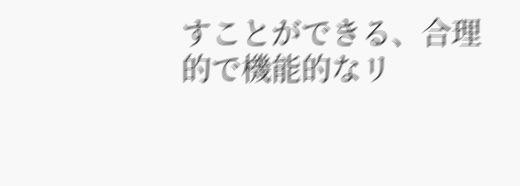すことができる、合理的で機能的なリ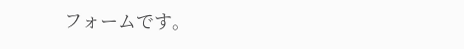フォームです。